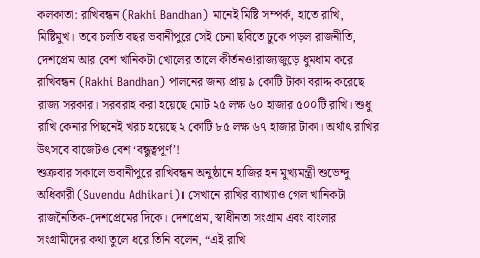কলকাতা: রাখিবন্ধন (Rakhi Bandhan) মানেই মিষ্টি সম্পর্ক, হাতে রাখি, মিষ্টিমুখ। তবে চলতি বছর ভবানীপুরে সেই চেনা ছবিতে ঢুকে পড়ল রাজনীতি, দেশপ্রেম আর বেশ খানিকটা খোলের তালে কীর্তনও!রাজ্যজুড়ে ধুমধাম করে রাখিবন্ধন (Rakhi Bandhan) পালনের জন্য প্রায় ৯ কোটি টাকা বরাদ্দ করেছে রাজ্য সরকার। সরবরাহ করা হয়েছে মোট ২৫ লক্ষ ৬০ হাজার ৫০০টি রাখি। শুধু রাখি কেনার পিছনেই খরচ হয়েছে ২ কোটি ৮৫ লক্ষ ৬৭ হাজার টাকা। অর্থাৎ রাখির উৎসবে বাজেটও বেশ ‘বন্ধুত্বপূর্ণ’!
শুক্রবার সকালে ভবানীপুরে রাখিবন্ধন অনুষ্ঠানে হাজির হন মুখ্যমন্ত্রী শুভেন্দু অধিকারী (Suvendu Adhikari)। সেখানে রাখির ব্যাখ্যাও গেল খানিকটা রাজনৈতিক-দেশপ্রেমের দিকে। দেশপ্রেম, স্বাধীনতা সংগ্রাম এবং বাংলার সংগ্রামীদের কথা তুলে ধরে তিনি বলেন, “এই রাখি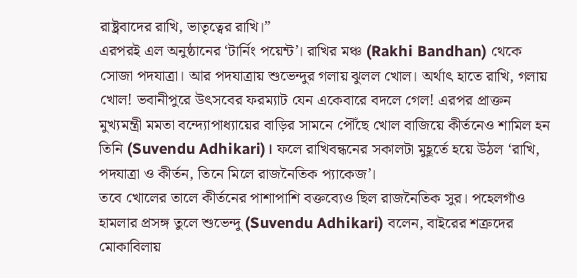রাষ্ট্রবাদের রাখি, ভাতৃত্বের রাখি।”
এরপরই এল অনুষ্ঠানের ‘টার্নিং পয়েন্ট’। রাখির মঞ্চ (Rakhi Bandhan) থেকে সোজা পদযাত্রা। আর পদযাত্রায় শুভেন্দুর গলায় ঝুলল খোল। অর্থাৎ হাতে রাখি, গলায় খোল! ভবানীপুরে উৎসবের ফরম্যাট যেন একেবারে বদলে গেল! এরপর প্রাক্তন মুখ্যমন্ত্রী মমতা বন্দ্যোপাধ্যায়ের বাড়ির সামনে পৌঁছে খোল বাজিয়ে কীর্তনেও শামিল হন তিনি (Suvendu Adhikari)। ফলে রাখিবন্ধনের সকালটা মুহূর্তে হয়ে উঠল ‘রাখি, পদযাত্রা ও কীর্তন, তিনে মিলে রাজনৈতিক প্যাকেজ’।
তবে খোলের তালে কীর্তনের পাশাপাশি বক্তব্যেও ছিল রাজনৈতিক সুর। পহেলগাঁও হামলার প্রসঙ্গ তুলে শুভেন্দু (Suvendu Adhikari) বলেন, বাইরের শত্রুদের মোকাবিলায়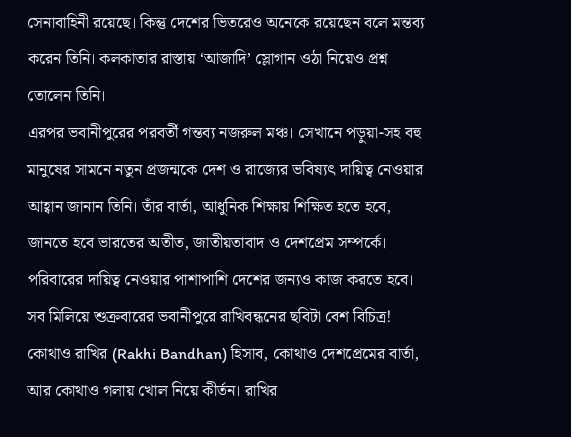সেনাবাহিনী রয়েছে। কিন্তু দেশের ভিতরেও অনেকে রয়েছেন বলে মন্তব্য করেন তিনি। কলকাতার রাস্তায় ‘আজাদি’ স্লোগান ওঠা নিয়েও প্রশ্ন তোলেন তিনি।
এরপর ভবানীপুরের পরবর্তী গন্তব্য নজরুল মঞ্চ। সেখানে পড়ুয়া-সহ বহু মানুষের সামনে নতুন প্রজন্মকে দেশ ও রাজ্যের ভবিষ্যৎ দায়িত্ব নেওয়ার আহ্বান জানান তিনি। তাঁর বার্তা, আধুনিক শিক্ষায় শিক্ষিত হতে হবে, জানতে হবে ভারতের অতীত, জাতীয়তাবাদ ও দেশপ্রেম সম্পর্কে। পরিবারের দায়িত্ব নেওয়ার পাশাপাশি দেশের জন্যও কাজ করতে হবে।
সব মিলিয়ে শুক্রবারের ভবানীপুরে রাখিবন্ধনের ছবিটা বেশ বিচিত্র! কোথাও রাখির (Rakhi Bandhan) হিসাব, কোথাও দেশপ্রেমের বার্তা, আর কোথাও গলায় খোল নিয়ে কীর্তন। রাখির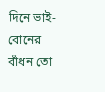দিনে ভাই-বোনের বাঁধন তো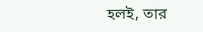হলই, তার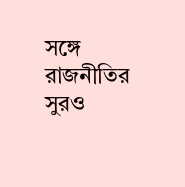সঙ্গে রাজনীতির সুরও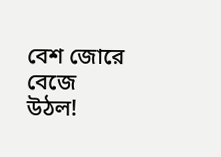বেশ জোরে বেজে উঠল!